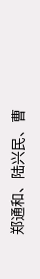郑通和、陆兴民、曹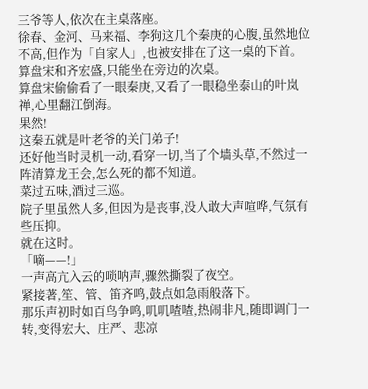三爷等人,依次在主桌落座。
徐春、金河、马来福、李狗这几个秦庚的心腹,虽然地位不高,但作为「自家人」,也被安排在了这一桌的下首。
算盘宋和齐宏盛,只能坐在旁边的次桌。
算盘宋偷偷看了一眼秦庚,又看了一眼稳坐泰山的叶岚禅,心里翻江倒海。
果然!
这秦五就是叶老爷的关门弟子!
还好他当时灵机一动,看穿一切,当了个墙头草,不然过一阵清算龙王会,怎么死的都不知道。
菜过五味,酒过三巡。
院子里虽然人多,但因为是丧事,没人敢大声喧哗,气氛有些压抑。
就在这时。
「嘀——!」
一声高亢入云的唢呐声,骤然撕裂了夜空。
紧接著,笙、管、笛齐鸣,鼓点如急雨般落下。
那乐声初时如百鸟争鸣,叽叽喳喳,热闹非凡,随即调门一转,变得宏大、庄严、悲凉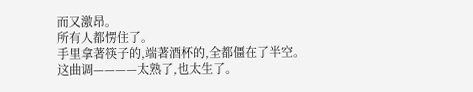而又激昂。
所有人都愣住了。
手里拿著筷子的,端著酒杯的,全都僵在了半空。
这曲调————太熟了,也太生了。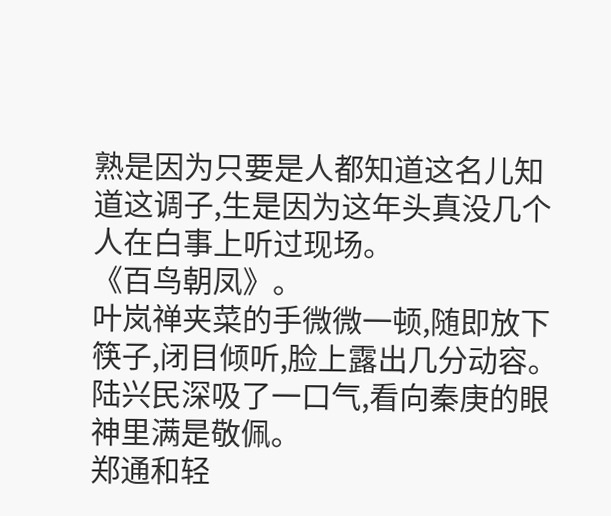熟是因为只要是人都知道这名儿知道这调子,生是因为这年头真没几个人在白事上听过现场。
《百鸟朝凤》。
叶岚禅夹菜的手微微一顿,随即放下筷子,闭目倾听,脸上露出几分动容。
陆兴民深吸了一口气,看向秦庚的眼神里满是敬佩。
郑通和轻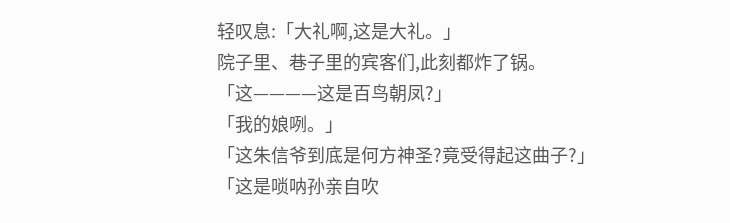轻叹息:「大礼啊,这是大礼。」
院子里、巷子里的宾客们,此刻都炸了锅。
「这————这是百鸟朝凤?」
「我的娘咧。」
「这朱信爷到底是何方神圣?竟受得起这曲子?」
「这是唢呐孙亲自吹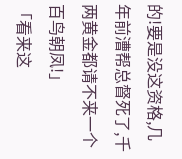的!要是没这资格,几年前漕帮总督死了,千两黄金都请不来一个百鸟朝凤!」
「看来这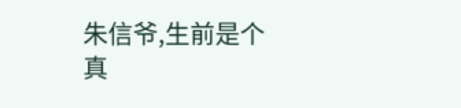朱信爷,生前是个真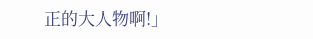正的大人物啊!」